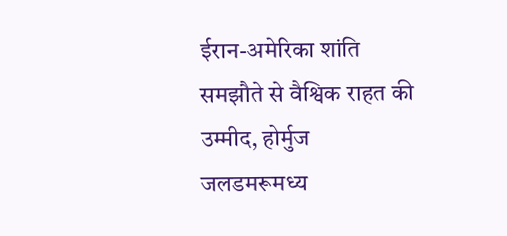ईरान-अमेरिका शांति समझौते से वैश्विक राहत की उम्मीद, होर्मुज जलडमरूमध्य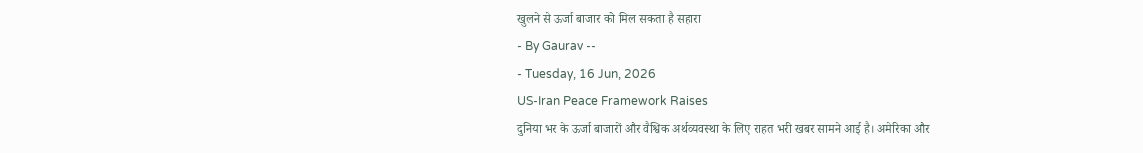खुलने से ऊर्जा बाजार को मिल सकता है सहारा
- By Gaurav --
- Tuesday, 16 Jun, 2026
US-Iran Peace Framework Raises
दुनिया भर के ऊर्जा बाजारों और वैश्विक अर्थव्यवस्था के लिए राहत भरी खबर सामने आई है। अमेरिका और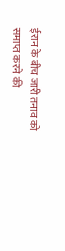ईरान के बीच जारी तनाव को समाप्त करने की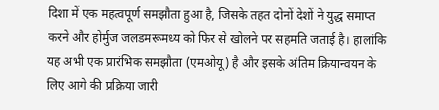दिशा में एक महत्वपूर्ण समझौता हुआ है, जिसके तहत दोनों देशों ने युद्ध समाप्त करने और होर्मुज जलडमरूमध्य को फिर से खोलने पर सहमति जताई है। हालांकि यह अभी एक प्रारंभिक समझौता (एमओयू) है और इसके अंतिम क्रियान्वयन के लिए आगे की प्रक्रिया जारी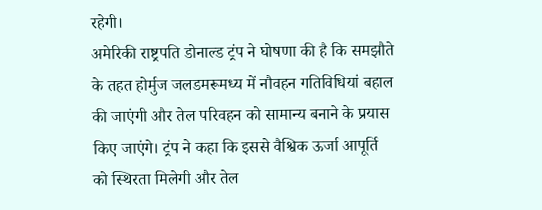रहेगी।
अमेरिकी राष्ट्रपति डोनाल्ड ट्रंप ने घोषणा की है कि समझौते के तहत होर्मुज जलडमरूमध्य में नौवहन गतिविधियां बहाल की जाएंगी और तेल परिवहन को सामान्य बनाने के प्रयास किए जाएंगे। ट्रंप ने कहा कि इससे वैश्विक ऊर्जा आपूर्ति को स्थिरता मिलेगी और तेल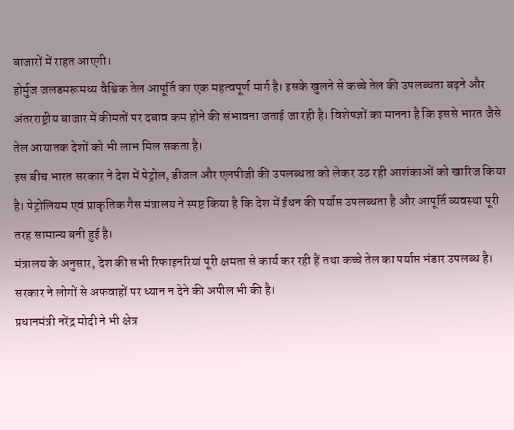बाजारों में राहत आएगी।
होर्मुज जलडमरूमध्य वैश्विक तेल आपूर्ति का एक महत्वपूर्ण मार्ग है। इसके खुलने से कच्चे तेल की उपलब्धता बढ़ने और अंतरराष्ट्रीय बाजार में कीमतों पर दबाव कम होने की संभावना जताई जा रही है। विशेषज्ञों का मानना है कि इससे भारत जैसे तेल आयातक देशों को भी लाभ मिल सकता है।
इस बीच भारत सरकार ने देश में पेट्रोल, डीजल और एलपीजी की उपलब्धता को लेकर उठ रही आशंकाओं को खारिज किया है। पेट्रोलियम एवं प्राकृतिक गैस मंत्रालय ने स्पष्ट किया है कि देश में ईंधन की पर्याप्त उपलब्धता है और आपूर्ति व्यवस्था पूरी तरह सामान्य बनी हुई है।
मंत्रालय के अनुसार, देश की सभी रिफाइनरियां पूरी क्षमता से कार्य कर रही हैं तथा कच्चे तेल का पर्याप्त भंडार उपलब्ध है। सरकार ने लोगों से अफवाहों पर ध्यान न देने की अपील भी की है।
प्रधानमंत्री नरेंद्र मोदी ने भी क्षेत्र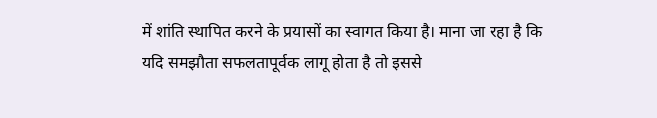में शांति स्थापित करने के प्रयासों का स्वागत किया है। माना जा रहा है कि यदि समझौता सफलतापूर्वक लागू होता है तो इससे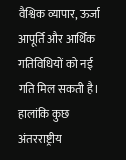वैश्विक व्यापार, ऊर्जा आपूर्ति और आर्थिक गतिविधियों को नई गति मिल सकती है।
हालांकि कुछ अंतरराष्ट्रीय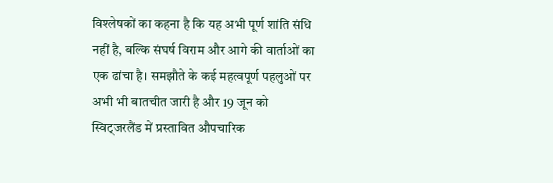विश्लेषकों का कहना है कि यह अभी पूर्ण शांति संधि नहीं है, बल्कि संघर्ष विराम और आगे की वार्ताओं का एक ढांचा है। समझौते के कई महत्वपूर्ण पहलुओं पर अभी भी बातचीत जारी है और 19 जून को स्विट्जरलैंड में प्रस्तावित औपचारिक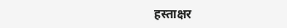हस्ताक्षर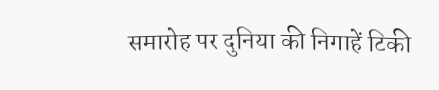समारोह पर दुनिया की निगाहें टिकी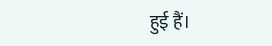हुई हैं।